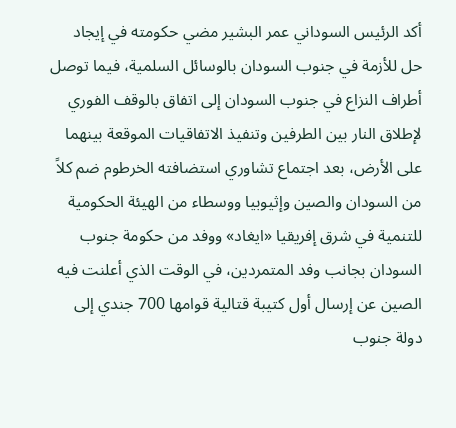أكد الرئيس السوداني عمر البشير مضي حكومته في إيجاد حل للأزمة في جنوب السودان بالوسائل السلمية، فيما توصل أطراف النزاع في جنوب السودان إلى اتفاق بالوقف الفوري لإطلاق النار بين الطرفين وتنفيذ الاتفاقيات الموقعة بينهما على الأرض، بعد اجتماع تشاوري استضافته الخرطوم ضم كلاً من السودان والصين وإثيوبيا ووسطاء من الهيئة الحكومية للتنمية في شرق إفريقيا «ايغاد» ووفد من حكومة جنوب السودان بجانب وفد المتمردين، في الوقت الذي أعلنت فيه الصين عن إرسال أول كتيبة قتالية قوامها 700 جندي إلى دولة جنوب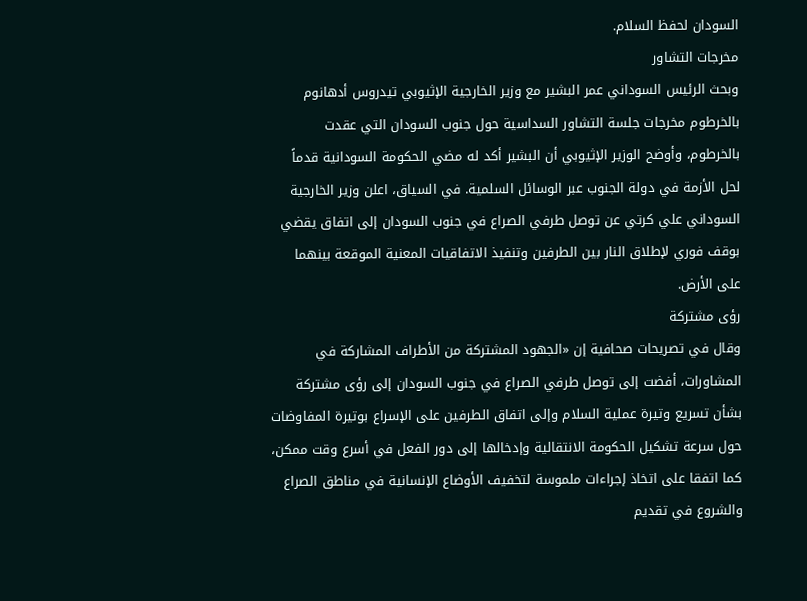السودان لحفظ السلام.
مخرجات التشاور
وبحث الرئيس السوداني عمر البشير مع وزير الخارجية الإثيوبي تيدروس أدهانوم بالخرطوم مخرجات جلسة التشاور السداسية حول جنوب السودان التي عقدت بالخرطوم، وأوضح الوزير الإثيوبي أن البشير أكد له مضي الحكومة السودانية قدماً لحل الأزمة في دولة الجنوب عبر الوسائل السلمية. في السياق، اعلن وزير الخارجية السوداني علي كرتي عن توصل طرفي الصراع في جنوب السودان إلى اتفاق يقضي بوقف فوري لإطلاق النار بين الطرفين وتنفيذ الاتفاقيات المعنية الموقعة بينهما على الأرض.
رؤى مشتركة
وقال في تصريحات صحافية إن «الجهود المشتركة من الأطراف المشاركة في المشاورات، أفضت إلى توصل طرفي الصراع في جنوب السودان إلى رؤى مشتركة بشأن تسريع وتيرة عملية السلام وإلى اتفاق الطرفين على الإسراع بوتيرة المفاوضات حول سرعة تشكيل الحكومة الانتقالية وإدخالها إلى دور الفعل في أسرع وقت ممكن، كما اتفقا على اتخاذ إجراءات ملموسة لتخفيف الأوضاع الإنسانية في مناطق الصراع والشروع في تقديم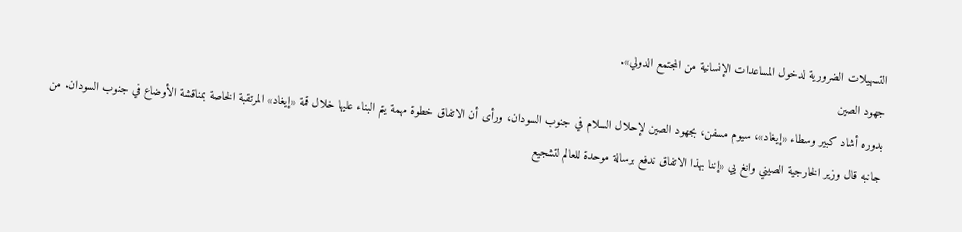التسهيلات الضرورية لدخول المساعدات الإنسانية من المجتمع الدولي».
جهود الصين
بدوره أشاد كبير وسطاء «إيغاد»، سيوم مسفن، بجهود الصين لإحلال السلام في جنوب السودان، ورأى أن الاتفاق خطوة مهمة يتم البناء عليها خلال قمة «إيغاد» المرتقبة الخاصة بمناقشة الأوضاع في جنوب السودان. من جانبه قال وزير الخارجية الصيني وانغ يي «إننا بهذا الاتفاق ندفع برسالة موحدة للعالم لتشجيع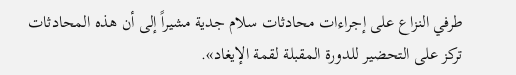طرفي النزاع على إجراءات محادثات سلام جدية مشيراً إلى أن هذه المحادثات تركز على التحضير للدورة المقبلة لقمة الإيغاد».